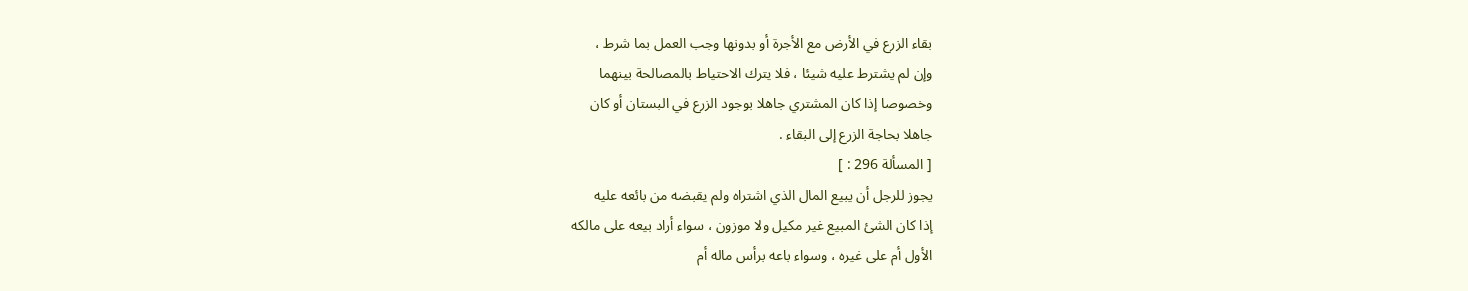بقاء الزرع في الأرض مع الأجرة أو بدونها وجب العمل بما شرط ،
وإن لم يشترط عليه شيئا ، فلا يترك الاحتياط بالمصالحة بينهما
وخصوصا إذا كان المشتري جاهلا بوجود الزرع في البستان أو كان
جاهلا بحاجة الزرع إلى البقاء .
[ المسألة 296 : ]
يجوز للرجل أن يبيع المال الذي اشتراه ولم يقبضه من بائعه عليه
إذا كان الشئ المبيع غير مكيل ولا موزون ، سواء أراد بيعه على مالكه
الأول أم على غيره ، وسواء باعه برأس ماله أم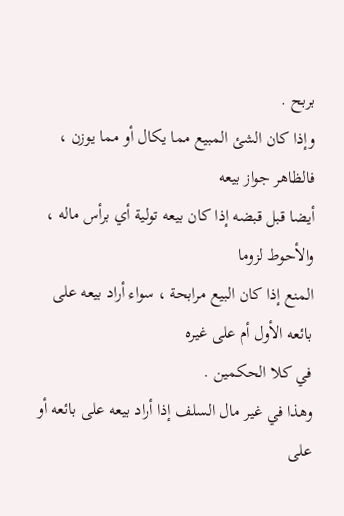بربح .
وإذا كان الشئ المبيع مما يكال أو مما يوزن ، فالظاهر جواز بيعه
أيضا قبل قبضه إذا كان بيعه تولية أي برأس ماله ، والأحوط لزوما
المنع إذا كان البيع مرابحة ، سواء أراد بيعه على بائعه الأول أم على غيره
في كلا الحكمين .
وهذا في غير مال السلف إذا أراد بيعه على بائعه أو على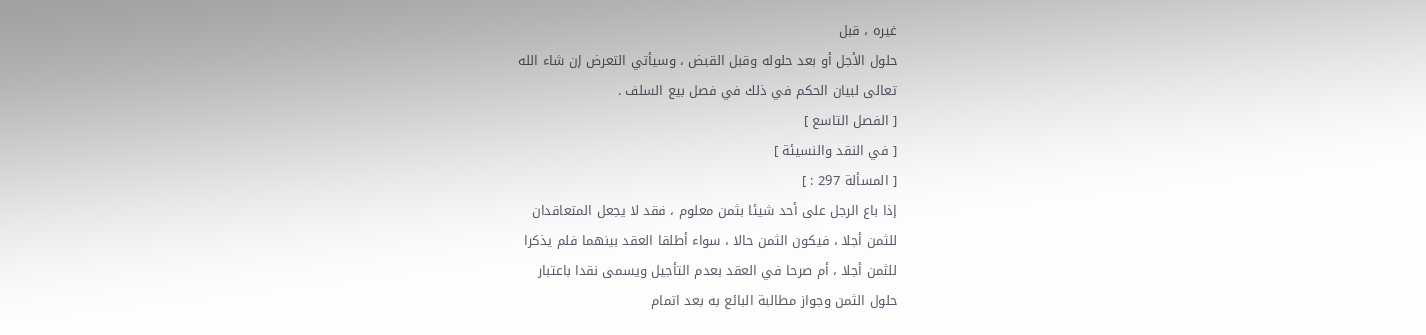غيره ، قبل
حلول الأجل أو بعد حلوله وقبل القبض ، وسيأتي التعرض إن شاء الله
تعالى لبيان الحكم في ذلك في فصل بيع السلف .
[ الفصل التاسع ]
[ في النقد والنسيئة ]
[ المسألة 297 : ]
إذا باع الرجل على أحد شيئا بثمن معلوم ، فقد لا يجعل المتعاقدان
للثمن أجلا ، فيكون الثمن حالا ، سواء أطلقا العقد بينهما فلم يذكرا
للثمن أجلا ، أم صرحا في العقد بعدم التأجيل ويسمى نقدا باعتبار
حلول الثمن وجواز مطالبة البائع به بعد اتمام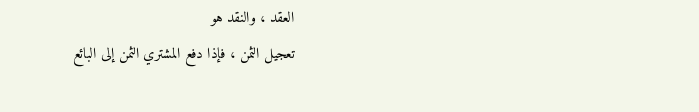العقد ، والنقد هو
تعجيل الثمن ، فإذا دفع المشتري الثمن إلى البائع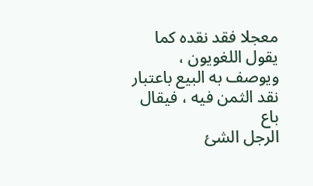معجلا فقد نقده كما
يقول اللغويون ، ويوصف به البيع باعتبار نقد الثمن فيه ، فيقال باع
الرجل الشئ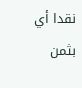نقدا أي بثمن